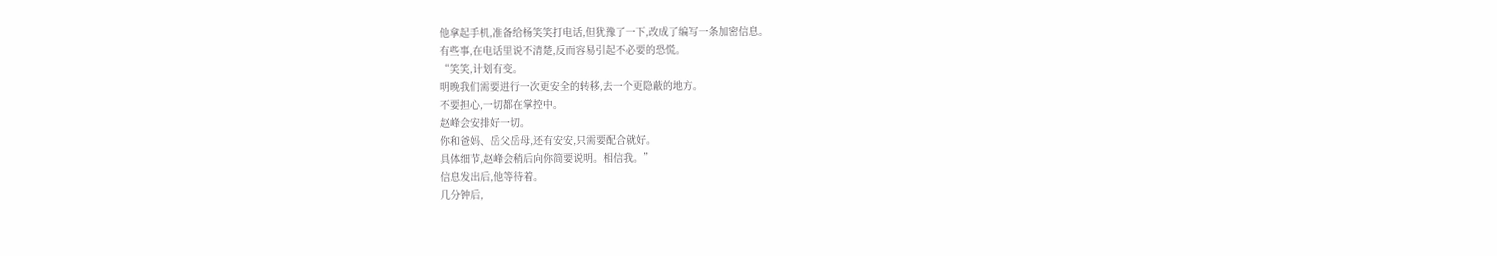他拿起手机,准备给杨笑笑打电话,但犹豫了一下,改成了编写一条加密信息。
有些事,在电话里说不清楚,反而容易引起不必要的恐慌。
“笑笑,计划有变。
明晚我们需要进行一次更安全的转移,去一个更隐蔽的地方。
不要担心,一切都在掌控中。
赵峰会安排好一切。
你和爸妈、岳父岳母,还有安安,只需要配合就好。
具体细节,赵峰会稍后向你简要说明。相信我。”
信息发出后,他等待着。
几分钟后,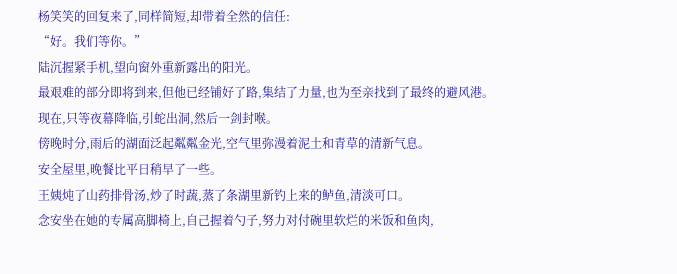杨笑笑的回复来了,同样简短,却带着全然的信任:
“好。我们等你。”
陆沉握紧手机,望向窗外重新露出的阳光。
最艰难的部分即将到来,但他已经铺好了路,集结了力量,也为至亲找到了最终的避风港。
现在,只等夜幕降临,引蛇出洞,然后一剑封喉。
傍晚时分,雨后的湖面泛起粼粼金光,空气里弥漫着泥土和青草的清新气息。
安全屋里,晚餐比平日稍早了一些。
王姨炖了山药排骨汤,炒了时蔬,蒸了条湖里新钓上来的鲈鱼,清淡可口。
念安坐在她的专属高脚椅上,自己握着勺子,努力对付碗里软烂的米饭和鱼肉,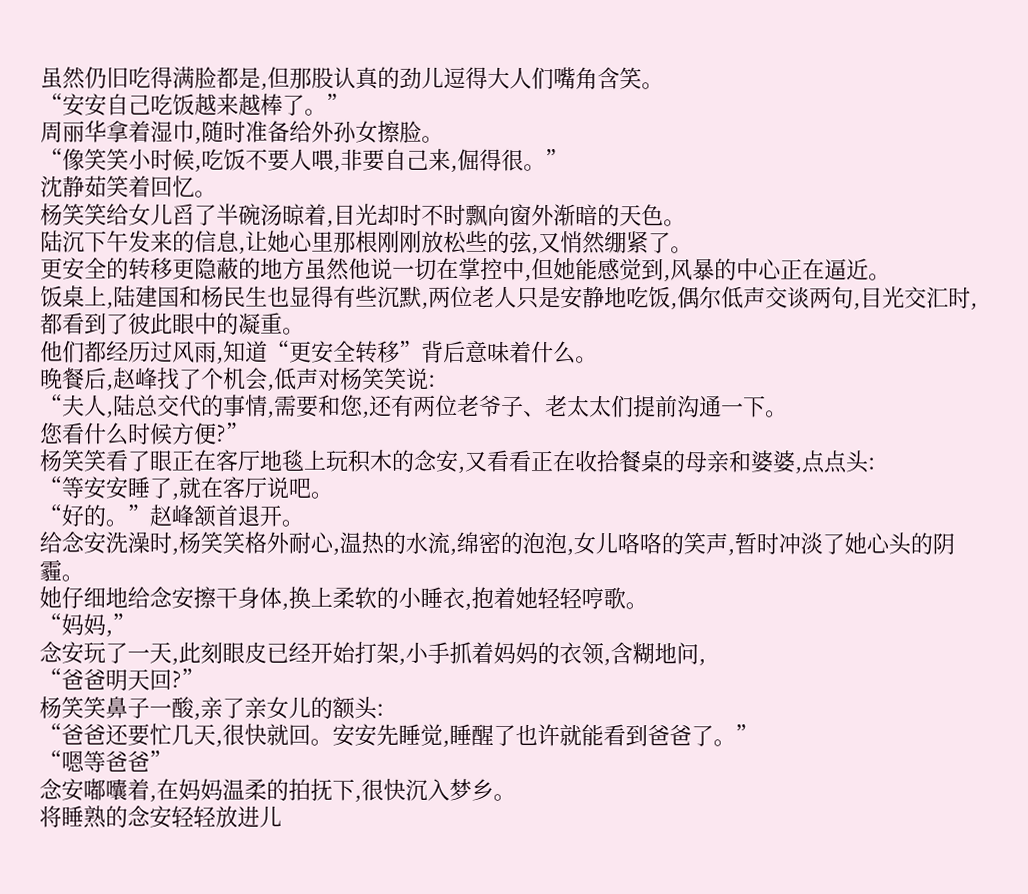虽然仍旧吃得满脸都是,但那股认真的劲儿逗得大人们嘴角含笑。
“安安自己吃饭越来越棒了。”
周丽华拿着湿巾,随时准备给外孙女擦脸。
“像笑笑小时候,吃饭不要人喂,非要自己来,倔得很。”
沈静茹笑着回忆。
杨笑笑给女儿舀了半碗汤晾着,目光却时不时飘向窗外渐暗的天色。
陆沉下午发来的信息,让她心里那根刚刚放松些的弦,又悄然绷紧了。
更安全的转移更隐蔽的地方虽然他说一切在掌控中,但她能感觉到,风暴的中心正在逼近。
饭桌上,陆建国和杨民生也显得有些沉默,两位老人只是安静地吃饭,偶尔低声交谈两句,目光交汇时,都看到了彼此眼中的凝重。
他们都经历过风雨,知道“更安全转移”背后意味着什么。
晚餐后,赵峰找了个机会,低声对杨笑笑说:
“夫人,陆总交代的事情,需要和您,还有两位老爷子、老太太们提前沟通一下。
您看什么时候方便?”
杨笑笑看了眼正在客厅地毯上玩积木的念安,又看看正在收拾餐桌的母亲和婆婆,点点头:
“等安安睡了,就在客厅说吧。
“好的。”赵峰颔首退开。
给念安洗澡时,杨笑笑格外耐心,温热的水流,绵密的泡泡,女儿咯咯的笑声,暂时冲淡了她心头的阴霾。
她仔细地给念安擦干身体,换上柔软的小睡衣,抱着她轻轻哼歌。
“妈妈,”
念安玩了一天,此刻眼皮已经开始打架,小手抓着妈妈的衣领,含糊地问,
“爸爸明天回?”
杨笑笑鼻子一酸,亲了亲女儿的额头:
“爸爸还要忙几天,很快就回。安安先睡觉,睡醒了也许就能看到爸爸了。”
“嗯等爸爸”
念安嘟囔着,在妈妈温柔的拍抚下,很快沉入梦乡。
将睡熟的念安轻轻放进儿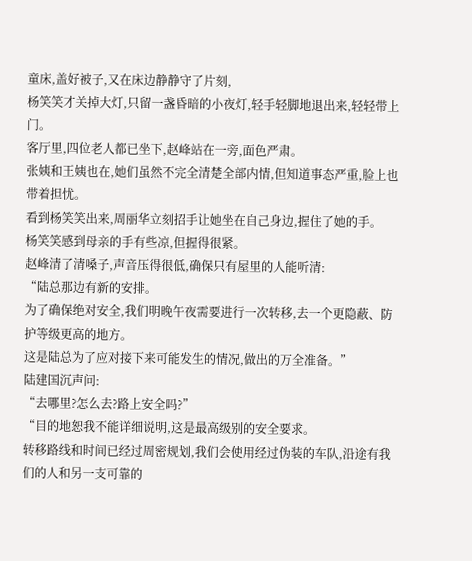童床,盖好被子,又在床边静静守了片刻,
杨笑笑才关掉大灯,只留一盏昏暗的小夜灯,轻手轻脚地退出来,轻轻带上门。
客厅里,四位老人都已坐下,赵峰站在一旁,面色严肃。
张姨和王姨也在,她们虽然不完全清楚全部内情,但知道事态严重,脸上也带着担忧。
看到杨笑笑出来,周丽华立刻招手让她坐在自己身边,握住了她的手。
杨笑笑感到母亲的手有些凉,但握得很紧。
赵峰清了清嗓子,声音压得很低,确保只有屋里的人能听清:
“陆总那边有新的安排。
为了确保绝对安全,我们明晚午夜需要进行一次转移,去一个更隐蔽、防护等级更高的地方。
这是陆总为了应对接下来可能发生的情况,做出的万全准备。”
陆建国沉声问:
“去哪里?怎么去?路上安全吗?”
“目的地恕我不能详细说明,这是最高级别的安全要求。
转移路线和时间已经过周密规划,我们会使用经过伪装的车队,沿途有我们的人和另一支可靠的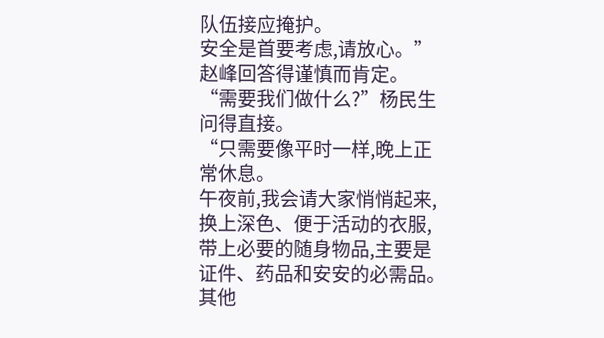队伍接应掩护。
安全是首要考虑,请放心。”
赵峰回答得谨慎而肯定。
“需要我们做什么?”杨民生问得直接。
“只需要像平时一样,晚上正常休息。
午夜前,我会请大家悄悄起来,换上深色、便于活动的衣服,带上必要的随身物品,主要是证件、药品和安安的必需品。
其他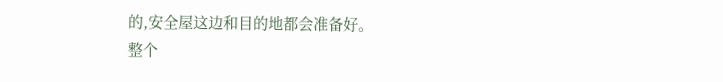的,安全屋这边和目的地都会准备好。
整个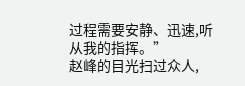过程需要安静、迅速,听从我的指挥。”
赵峰的目光扫过众人,